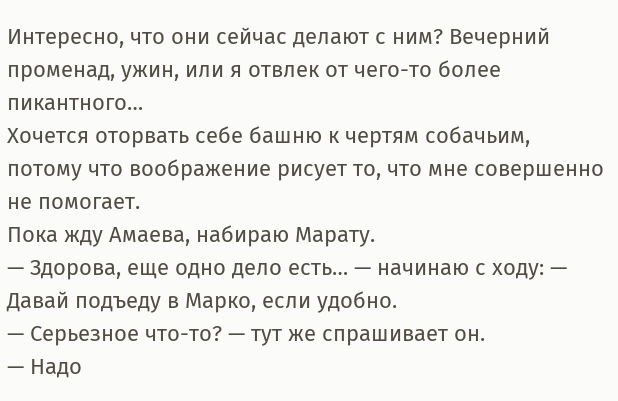Интересно, что они сейчас делают с ним? Вечерний променад, ужин, или я отвлек от чего-то более пикантного…
Хочется оторвать себе башню к чертям собачьим, потому что воображение рисует то, что мне совершенно не помогает.
Пока жду Амаева, набираю Марату.
— Здорова, еще одно дело есть… — начинаю с ходу: — Давай подъеду в Марко, если удобно.
— Серьезное что-то? — тут же спрашивает он.
— Надо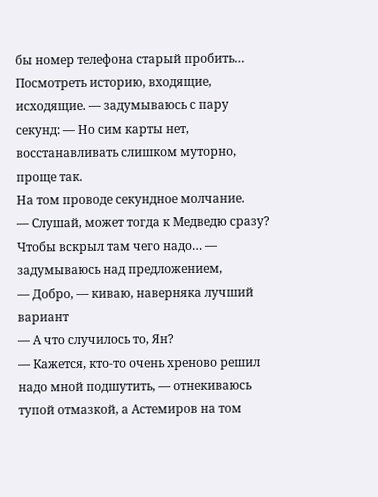бы номер телефона старый пробить… Посмотреть историю, входящие, исходящие. — задумываюсь с пару секунд: — Но сим карты нет, восстанавливать слишком муторно, проще так.
На том проводе секундное молчание.
— Слушай, может тогда к Медведю сразу? Чтобы вскрыл там чего надо… — задумываюсь над предложением,
— Добро, — киваю, наверняка лучший вариант
— А что случилось то, Ян?
— Кажется, кто-то очень хреново решил надо мной подшутить, — отнекиваюсь тупой отмазкой, а Астемиров на том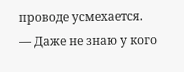проводе усмехается.
— Даже не знаю у кого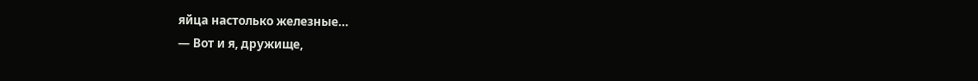яйца настолько железные…
— Вот и я, дружище,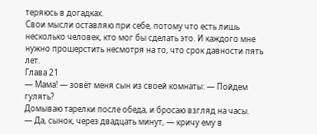теряюсь в догадках.
Свои мысли оставляю при себе, потому что есть лишь несколько человек, кто мог бы сделать это. И каждого мне нужно прошерстить несмотря на то, что срок давности пять лет.
Глава 21
— Мама! — зовёт меня сын из своей комнаты: — Пойдем гулять?
Домываю тарелки после обеда, и бросаю взгляд на часы.
— Да, сынок, через двадцать минут, — кричу ему в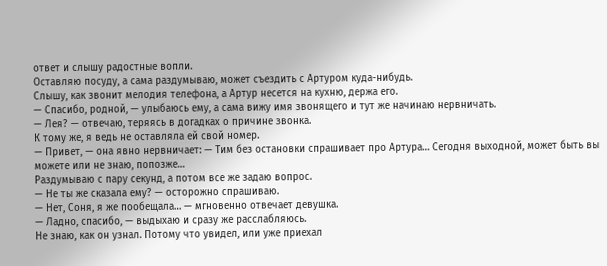ответ и слышу радостные вопли.
Оставляю посуду, а сама раздумываю, может съездить с Артуром куда-нибудь.
Слышу, как звонит мелодия телефона, а Артур несется на кухню, держа его.
— Спасибо, родной, — улыбаюсь ему, а сама вижу имя звонящего и тут же начинаю нервничать.
— Лея? — отвечаю, теряясь в догадках о причине звонка.
К тому же, я ведь не оставляла ей свой номер.
— Привет, — она явно нервничает: — Тим без остановки спрашивает про Артура… Сегодня выходной, может быть вы можете или не знаю, попозже…
Раздумываю с пару секунд, а потом все же задаю вопрос.
— Не ты же сказала ему? — осторожно спрашиваю.
— Нет, Соня, я же пообещала… — мгновенно отвечает девушка.
— Ладно, спасибо, — выдыхаю и сразу же расслабляюсь.
Не знаю, как он узнал. Потому что увидел, или уже приехал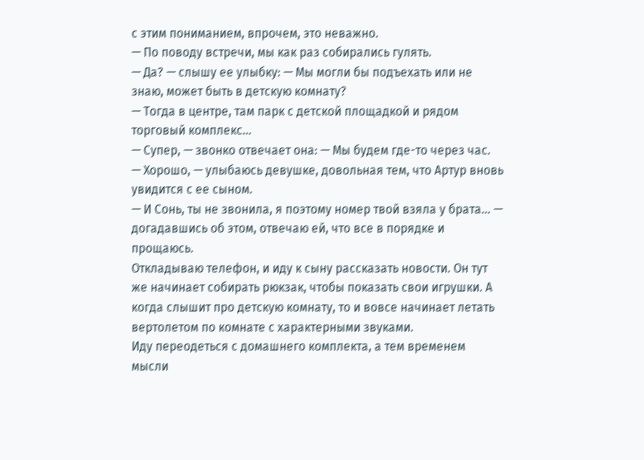с этим пониманием, впрочем, это неважно.
— По поводу встречи, мы как раз собирались гулять.
— Да? — слышу ее улыбку: — Мы могли бы подъехать или не знаю, может быть в детскую комнату?
— Тогда в центре, там парк с детской площадкой и рядом торговый комплекс…
— Супер, — звонко отвечает она: — Мы будем где-то через час.
— Хорошо, — улыбаюсь девушке, довольная тем, что Артур вновь увидится с ее сыном.
— И Сонь, ты не звонила, я поэтому номер твой взяла у брата… — догадавшись об этом, отвечаю ей, что все в порядке и прощаюсь.
Откладываю телефон, и иду к сыну рассказать новости. Он тут же начинает собирать рюкзак, чтобы показать свои игрушки. А когда слышит про детскую комнату, то и вовсе начинает летать вертолетом по комнате с характерными звуками.
Иду переодеться с домашнего комплекта, а тем временем мысли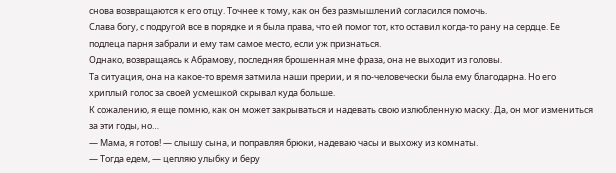снова возвращаются к его отцу. Точнее к тому, как он без размышлений согласился помочь.
Слава богу, с подругой все в порядке и я была права, что ей помог тот, кто оставил когда-то рану на сердце. Ее подлеца парня забрали и ему там самое место, если уж признаться.
Однако, возвращаясь к Абрамову, последняя брошенная мне фраза, она не выходит из головы.
Та ситуация, она на какое-то время затмила наши прерии, и я по-человечески была ему благодарна. Но его хриплый голос за своей усмешкой скрывал куда больше.
К сожалению, я еще помню, как он может закрываться и надевать свою излюбленную маску. Да, он мог измениться за эти годы, но…
— Мама, я готов! — слышу сына, и поправляя брюки, надеваю часы и выхожу из комнаты.
— Тогда едем, — цепляю улыбку и беру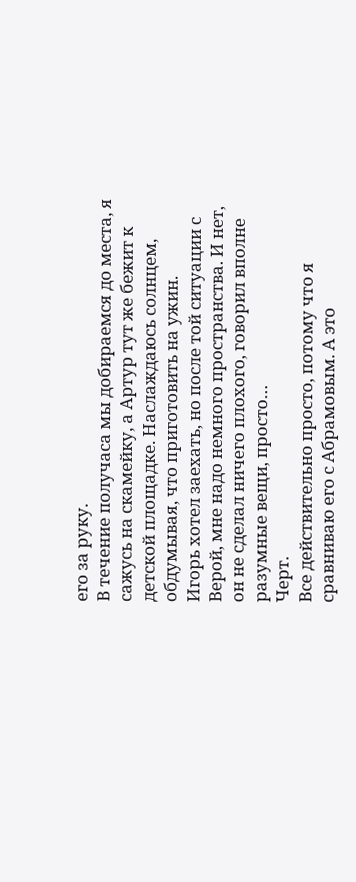его за руку.
В течение получаса мы добираемся до места, я сажусь на скамейку, а Артур тут же бежит к детской площадке. Наслаждаюсь солнцем, обдумывая, что приготовить на ужин.
Игорь хотел заехать, но после той ситуации с Верой, мне надо немного пространства. И нет, он не сделал ничего плохого, говорил вполне разумные вещи, просто…
Черт.
Все действительно просто, потому что я сравниваю его с Абрамовым. А это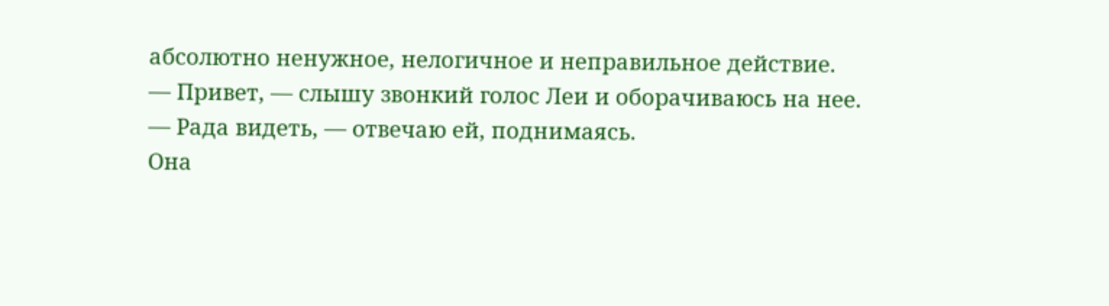абсолютно ненужное, нелогичное и неправильное действие.
— Привет, — слышу звонкий голос Леи и оборачиваюсь на нее.
— Рада видеть, — отвечаю ей, поднимаясь.
Она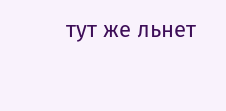тут же льнет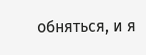обняться, и я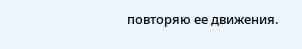повторяю ее движения.